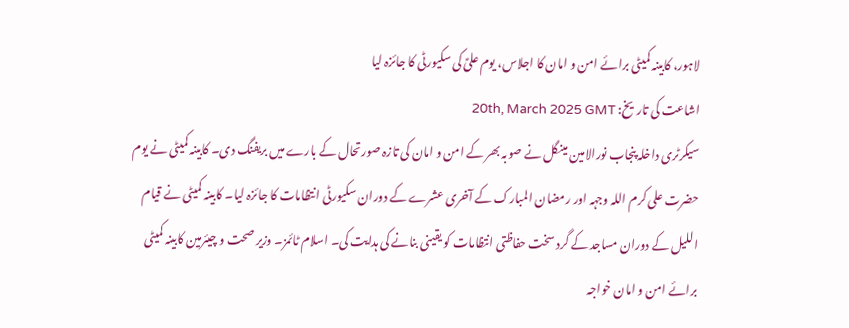لاہور، کابینہ کمیٹی برائے امن و امان کا اجلاس، یوم علیؑ کی سکیورٹی کا جائزہ لیا
اشاعت کی تاریخ: 20th, March 2025 GMT
سیکرٹری داخلہ پنجاب نورالامین مینگل نے صوبہ بھر کے امن و امان کی تازہ صورتحال کے بارے میں بریفنگ دی۔ کابینہ کمیٹی نے یوم حضرت علی کرم اللہ وجہہ اور رمضان المبارک کے آخری عشرے کے دوران سکیورٹی انتظامات کا جائزہ لیا۔ کابینہ کمیٹی نے قیام اللیل کے دوران مساجد کے گرد سخت حفاظتی انتظامات کو یقینی بنانے کی ہدایت کی۔ اسلام ٹائمز۔ وزیر صحت و چیئرمین کابینہ کمیٹی برائے امن و امان خواجہ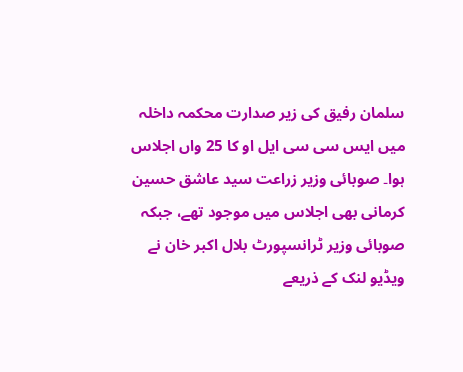سلمان رفیق کی زیر صدارت محکمہ داخلہ میں ایس سی سی ایل او کا 25 واں اجلاس ہوا۔ صوبائی وزیر زراعت سید عاشق حسین کرمانی بھی اجلاس میں موجود تھے، جبکہ صوبائی وزیر ٹرانسپورٹ بلال اکبر خان نے ویڈیو لنک کے ذریعے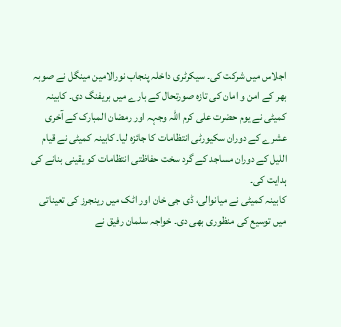اجلاس میں شرکت کی۔ سیکرٹری داخلہ پنجاب نورالامین مینگل نے صوبہ بھر کے امن و امان کی تازہ صورتحال کے بارے میں بریفنگ دی۔ کابینہ کمیٹی نے یوم حضرت علی کرم اللہ وجہہ اور رمضان المبارک کے آخری عشرے کے دوران سکیورٹی انتظامات کا جائزہ لیا۔ کابینہ کمیٹی نے قیام اللیل کے دوران مساجد کے گرد سخت حفاظتی انتظامات کو یقینی بنانے کی ہدایت کی۔
کابینہ کمیٹی نے میانوالی، ڈی جی خان اور اٹک میں رینجرز کی تعیناتی میں توسیع کی منظوری بھی دی۔ خواجہ سلمان رفیق نے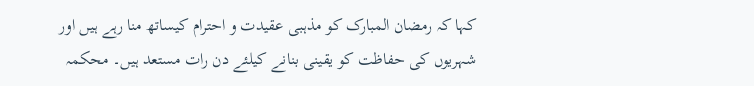کہا کہ رمضان المبارک کو مذہبی عقیدت و احترام کیساتھ منا رہے ہیں اور شہریوں کی حفاظت کو یقینی بنانے کیلئے دن رات مستعد ہیں۔ محکمہ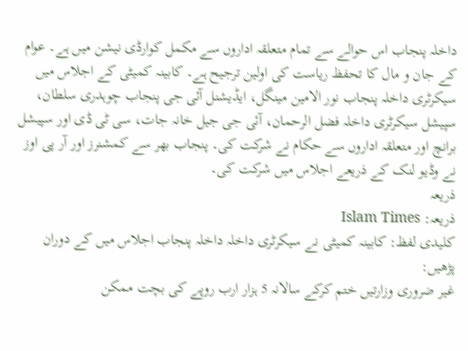داخلہ پنجاب اس حوالے سے تمام متعلقہ اداروں سے مکمل کوارڈی نیشن میں ہے۔ عوام کے جان و مال کا تحفظ ریاست کی اولین ترجیح ہے۔ کابینہ کمیٹی کے اجلاس میں سیکرٹری داخلہ پنجاب نور الامین مینگل، ایڈیشنل آئی جی پنجاب چوہدری سلطان، سپیشل سیکرٹری داخلہ فضل الرحمان، آئی جی جیل خانہ جات، سی ٹی ڈی اور سپیشل برانچ اور متعلقہ اداروں سے حکام نے شرکت کی۔ پنجاب بھر سے کمشنرز اور آر پی اوز نے وڈیو لنک کے ذریعے اجلاس میں شرکت کی۔
ذریعہ
ذریعہ: Islam Times
کلیدی لفظ: کابینہ کمیٹی نے سیکرٹری داخلہ داخلہ پنجاب اجلاس میں کے دوران
پڑھیں:
غیر ضروری وزارتیں ختم کرکے سالانہ 5 ہزار ارب روپے کی بچت ممکن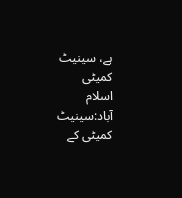ہے، سینیٹ کمیٹی
اسلام آباد:سینیٹ کمیٹی کے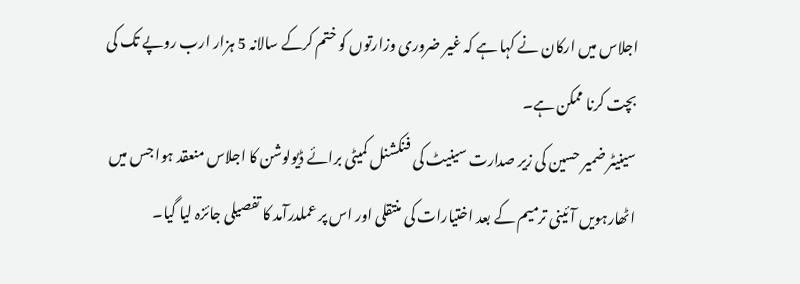اجلاس میں ارکان نے کہا ہے کہ غیر ضروری وزارتوں کو ختم کرکے سالانہ 5 ہزار ارب روپے تک کی بچت کرنا ممکن ہے۔
سینیٹر ضمیر حسین کی زیر صدارت سینیٹ کی فنکشنل کمیٹی برائے ڈیولوشن کا اجلاس منعقد ہوا جس میں اٹھارہویں آئینی ترمیم کے بعد اختیارات کی منتقلی اور اس پر عملدرآمد کا تفصیلی جائزہ لیا گیا۔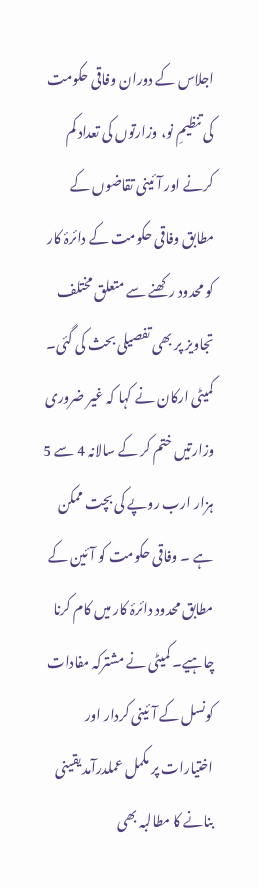اجلاس کے دوران وفاقی حکومت کی تنظیمِ نو، وزارتوں کی تعداد کم کرنے اور آئینی تقاضوں کے مطابق وفاقی حکومت کے دائرۂ کار کو محدود رکھنے سے متعلق مختلف تجاویز پر بھی تفصیلی بحث کی گئی۔
کمیٹی ارکان نے کہا کہ غیر ضروری وزارتیں ختم کر کے سالانہ 4 سے 5 ہزار ارب روپے کی بچت ممکن ہے ۔ وفاقی حکومت کو آئین کے مطابق محدود دائرۂ کار میں کام کرنا چاہیے۔ کمیٹی نے مشترکہ مفادات کونسل کے آئینی کردار اور اختیارات پر مکمل عملدرآمد یقینی بنانے کا مطالبہ بھی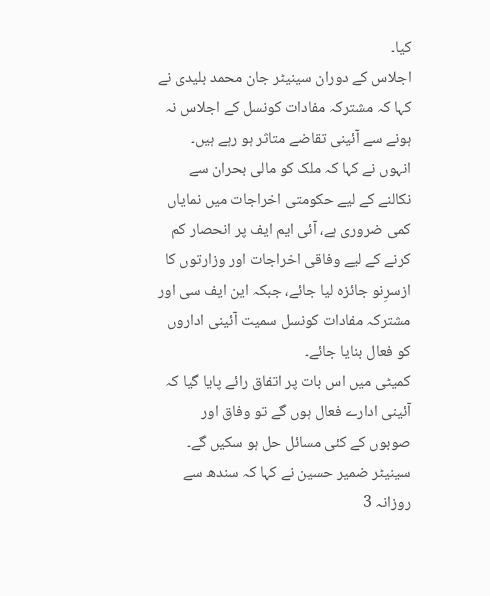کیا۔
اجلاس کے دوران سینیٹر جان محمد بلیدی نے کہا کہ مشترکہ مفادات کونسل کے اجلاس نہ ہونے سے آئینی تقاضے متاثر ہو رہے ہیں۔ انہوں نے کہا کہ ملک کو مالی بحران سے نکالنے کے لیے حکومتی اخراجات میں نمایاں کمی ضروری ہے، آئی ایم ایف پر انحصار کم کرنے کے لیے وفاقی اخراجات اور وزارتوں کا ازسرِنو جائزہ لیا جائے، جبکہ این ایف سی اور مشترکہ مفادات کونسل سمیت آئینی اداروں کو فعال بنایا جائے۔
کمیٹی میں اس بات پر اتفاق رائے پایا گیا کہ آئینی ادارے فعال ہوں گے تو وفاق اور صوبوں کے کئی مسائل حل ہو سکیں گے۔
سینیٹر ضمیر حسین نے کہا کہ سندھ سے روزانہ 3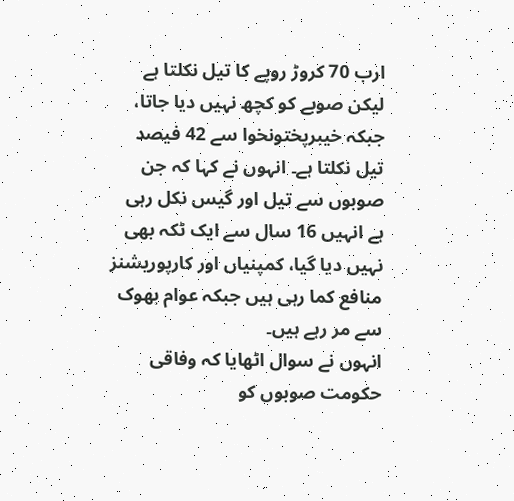ارب 70 کروڑ روپے کا تیل نکلتا ہے لیکن صوبے کو کچھ نہیں دیا جاتا، جبکہ خیبرپختونخوا سے 42 فیصد تیل نکلتا ہے۔ انہوں نے کہا کہ جن صوبوں سے تیل اور گیس نکل رہی ہے انہیں 16 سال سے ایک ٹکہ بھی نہیں دیا گیا، کمپنیاں اور کارپوریشنز منافع کما رہی ہیں جبکہ عوام بھوک سے مر رہے ہیں۔
انہوں نے سوال اٹھایا کہ وفاقی حکومت صوبوں کو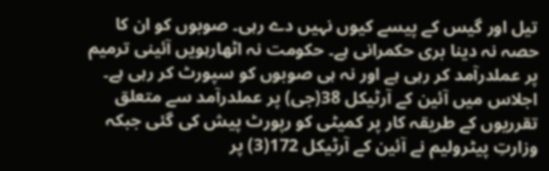تیل اور گیس کے پیسے کیوں نہیں دے رہی۔ صوبوں کو ان کا حصہ نہ دینا بری حکمرانی ہے۔ حکومت نہ اٹھارہویں آئینی ترمیم پر عملدرآمد کر رہی ہے اور نہ ہی صوبوں کو سپورٹ کر رہی ہے۔
اجلاس میں آئین کے آرٹیکل 38(جی) پر عملدرآمد سے متعلق تقرریوں کے طریقہ کار پر کمیٹی کو رپورٹ پیش کی گئی جبکہ وزارتِ پیٹرولیم نے آئین کے آرٹیکل 172(3) پر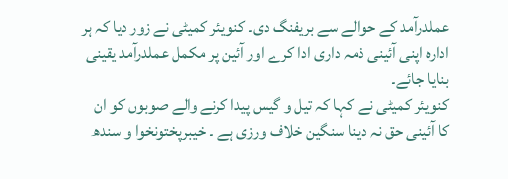عملدرآمد کے حوالے سے بریفنگ دی۔ کنویئر کمیٹی نے زور دیا کہ ہر ادارہ اپنی آئینی ذمہ داری ادا کرے اور آئین پر مکمل عملدرآمد یقینی بنایا جائے۔
کنویئر کمیٹی نے کہا کہ تیل و گیس پیدا کرنے والے صوبوں کو ان کا آئینی حق نہ دینا سنگین خلاف ورزی ہے ۔ خیبرپختونخوا و سندھ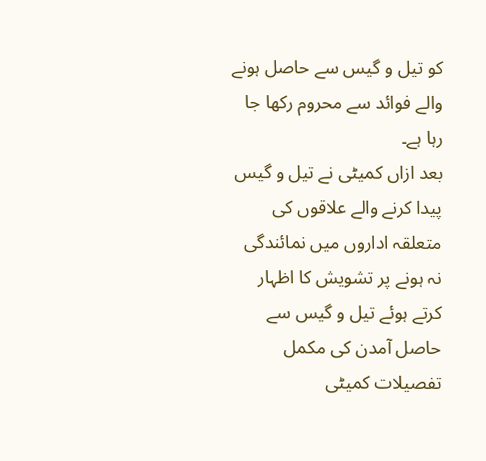کو تیل و گیس سے حاصل ہونے والے فوائد سے محروم رکھا جا رہا ہے۔
بعد ازاں کمیٹی نے تیل و گیس پیدا کرنے والے علاقوں کی متعلقہ اداروں میں نمائندگی نہ ہونے پر تشویش کا اظہار کرتے ہوئے تیل و گیس سے حاصل آمدن کی مکمل تفصیلات کمیٹی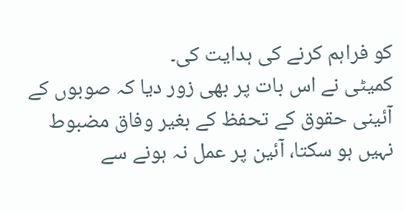کو فراہم کرنے کی ہدایت کی۔
کمیٹی نے اس بات پر بھی زور دیا کہ صوبوں کے آئینی حقوق کے تحفظ کے بغیر وفاق مضبوط نہیں ہو سکتا، آئین پر عمل نہ ہونے سے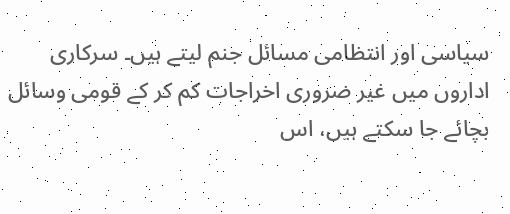سیاسی اور انتظامی مسائل جنم لیتے ہیں۔ سرکاری اداروں میں غیر ضروری اخراجات کم کر کے قومی وسائل بچائے جا سکتے ہیں، اس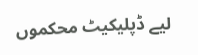لیے ڈپلیکیٹ محکموں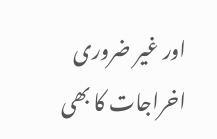اور غیر ضروری اخراجات کا بھی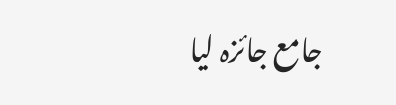جامع جائزہ لیا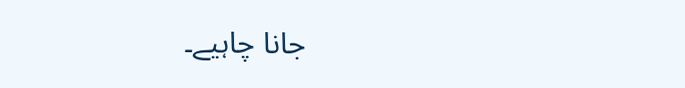جانا چاہیے۔